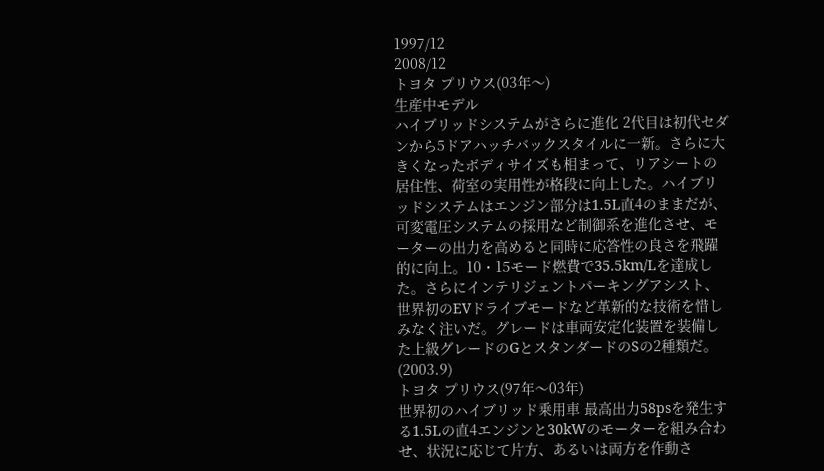1997/12
2008/12
トヨタ プリウス(03年〜)
生産中モデル
ハイブリッドシステムがさらに進化 2代目は初代セダンから5ドアハッチバックスタイルに一新。さらに大きくなったボディサイズも相まって、リアシートの居住性、荷室の実用性が格段に向上した。ハイブリッドシステムはエンジン部分は1.5L直4のままだが、可変電圧システムの採用など制御系を進化させ、モーターの出力を高めると同時に応答性の良さを飛躍的に向上。10・15モード燃費で35.5km/Lを達成した。さらにインテリジェントパーキングアシスト、世界初のEVドライブモードなど革新的な技術を惜しみなく注いだ。グレードは車両安定化装置を装備した上級グレードのGとスタンダードのSの2種類だ。(2003.9)
トヨタ プリウス(97年〜03年)
世界初のハイブリッド乗用車 最高出力58psを発生する1.5Lの直4エンジンと30kWのモーターを組み合わせ、状況に応じて片方、あるいは両方を作動さ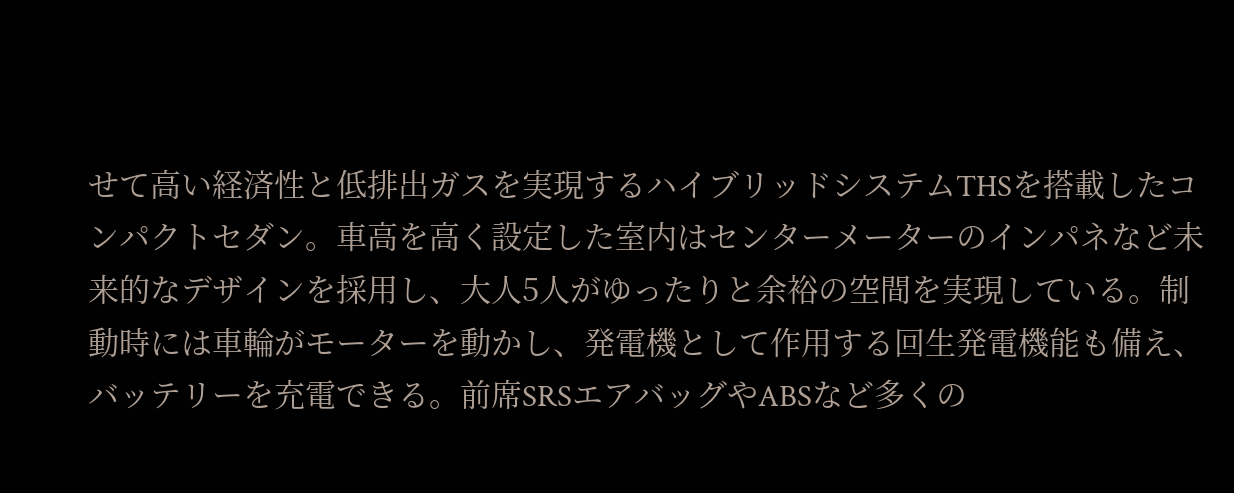せて高い経済性と低排出ガスを実現するハイブリッドシステムTHSを搭載したコンパクトセダン。車高を高く設定した室内はセンターメーターのインパネなど未来的なデザインを採用し、大人5人がゆったりと余裕の空間を実現している。制動時には車輪がモーターを動かし、発電機として作用する回生発電機能も備え、バッテリーを充電できる。前席SRSエアバッグやABSなど多くの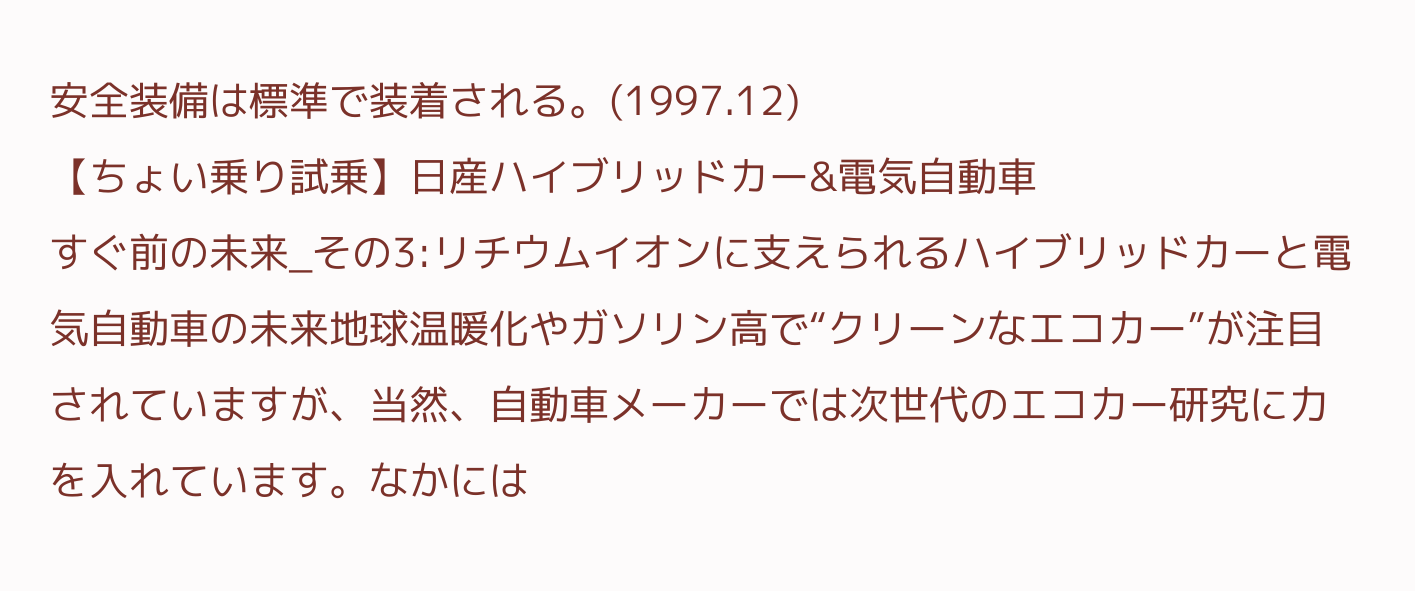安全装備は標準で装着される。(1997.12)
【ちょい乗り試乗】日産ハイブリッドカー&電気自動車
すぐ前の未来_その3:リチウムイオンに支えられるハイブリッドカーと電気自動車の未来地球温暖化やガソリン高で“クリーンなエコカー”が注目されていますが、当然、自動車メーカーでは次世代のエコカー研究に力を入れています。なかには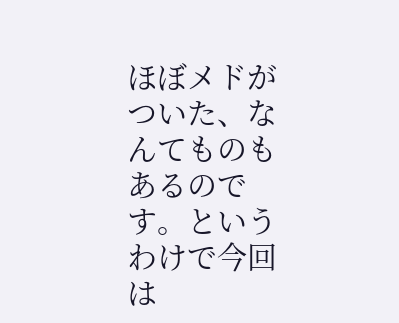ほぼメドがついた、なんてものもあるのです。というわけで今回は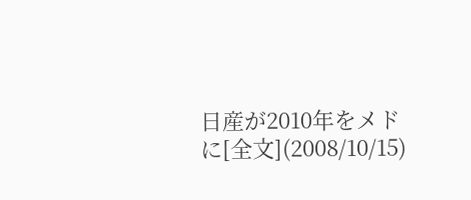日産が2010年をメドに[全文](2008/10/15)